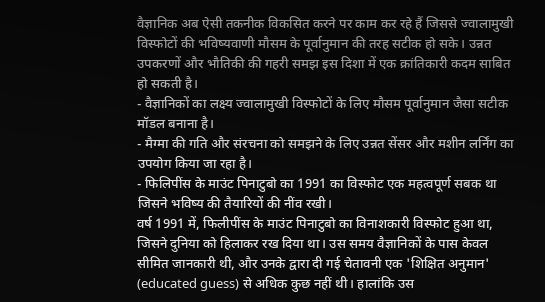वैज्ञानिक अब ऐसी तकनीक विकसित करने पर काम कर रहे हैं जिससे ज्वालामुखी विस्फोटों की भविष्यवाणी मौसम के पूर्वानुमान की तरह सटीक हो सके। उन्नत उपकरणों और भौतिकी की गहरी समझ इस दिशा में एक क्रांतिकारी कदम साबित हो सकती है।
- वैज्ञानिकों का लक्ष्य ज्वालामुखी विस्फोटों के लिए मौसम पूर्वानुमान जैसा सटीक मॉडल बनाना है।
- मैग्मा की गति और संरचना को समझने के लिए उन्नत सेंसर और मशीन लर्निंग का उपयोग किया जा रहा है।
- फिलिपींस के माउंट पिनाटुबो का 1991 का विस्फोट एक महत्वपूर्ण सबक था जिसने भविष्य की तैयारियों की नींव रखी।
वर्ष 1991 में, फिलीपींस के माउंट पिनाटुबो का विनाशकारी विस्फोट हुआ था, जिसने दुनिया को हिलाकर रख दिया था। उस समय वैज्ञानिकों के पास केवल सीमित जानकारी थी, और उनके द्वारा दी गई चेतावनी एक 'शिक्षित अनुमान' (educated guess) से अधिक कुछ नहीं थी। हालांकि उस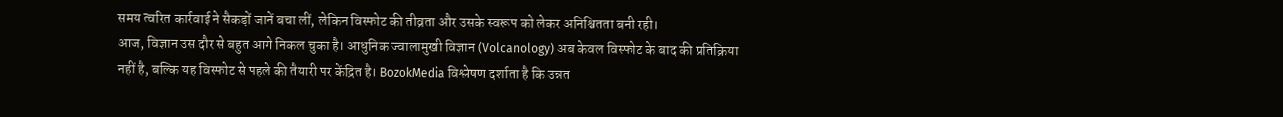समय त्वरित कार्रवाई ने सैकड़ों जानें बचा लीं, लेकिन विस्फोट की तीव्रता और उसके स्वरूप को लेकर अनिश्चितता बनी रही।
आज, विज्ञान उस दौर से बहुत आगे निकल चुका है। आधुनिक ज्वालामुखी विज्ञान (Volcanology) अब केवल विस्फोट के बाद की प्रतिक्रिया नहीं है, बल्कि यह विस्फोट से पहले की तैयारी पर केंद्रित है। BozokMedia विश्लेषण दर्शाता है कि उन्नत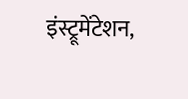इंस्ट्रूमेंटेशन,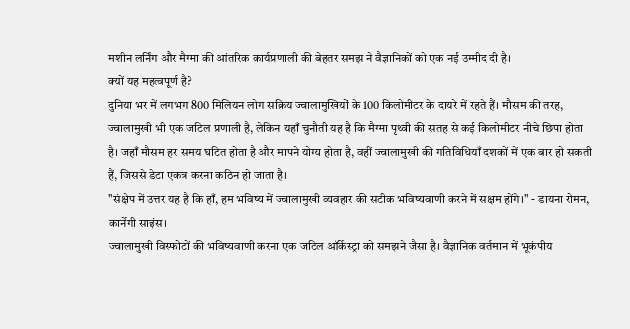मशीन लर्निंग और मैग्मा की आंतरिक कार्यप्रणाली की बेहतर समझ ने वैज्ञानिकों को एक नई उम्मीद दी है।
क्यों यह महत्वपूर्ण है?
दुनिया भर में लगभग 800 मिलियन लोग सक्रिय ज्वालामुखियों के 100 किलोमीटर के दायरे में रहते हैं। मौसम की तरह, ज्वालामुखी भी एक जटिल प्रणाली है, लेकिन यहाँ चुनौती यह है कि मैग्मा पृथ्वी की सतह से कई किलोमीटर नीचे छिपा होता है। जहाँ मौसम हर समय घटित होता है और मापने योग्य होता है, वहीं ज्वालामुखी की गतिविधियाँ दशकों में एक बार हो सकती हैं, जिससे डेटा एकत्र करना कठिन हो जाता है।
"संक्षेप में उत्तर यह है कि हाँ, हम भविष्य में ज्वालामुखी व्यवहार की सटीक भविष्यवाणी करने में सक्षम होंगे।" - डायना रोमन, कार्नेगी साइंस।
ज्वालामुखी विस्फोटों की भविष्यवाणी करना एक जटिल ऑर्केस्ट्रा को समझने जैसा है। वैज्ञानिक वर्तमान में भूकंपीय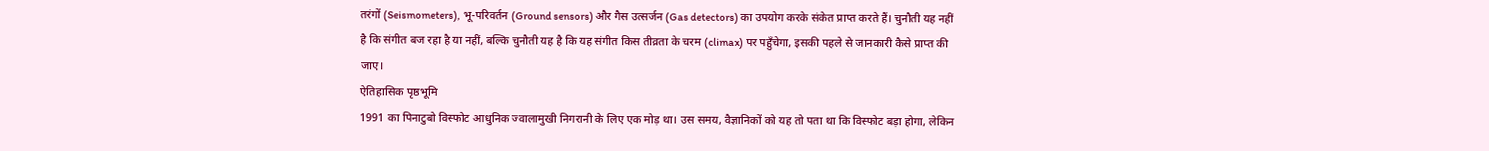तरंगों (Seismometers), भू-परिवर्तन (Ground sensors) और गैस उत्सर्जन (Gas detectors) का उपयोग करके संकेत प्राप्त करते हैं। चुनौती यह नहीं है कि संगीत बज रहा है या नहीं, बल्कि चुनौती यह है कि यह संगीत किस तीव्रता के चरम (climax) पर पहुँचेगा, इसकी पहले से जानकारी कैसे प्राप्त की जाए।
ऐतिहासिक पृष्ठभूमि
1991 का पिनाटुबो विस्फोट आधुनिक ज्वालामुखी निगरानी के लिए एक मोड़ था। उस समय, वैज्ञानिकों को यह तो पता था कि विस्फोट बड़ा होगा, लेकिन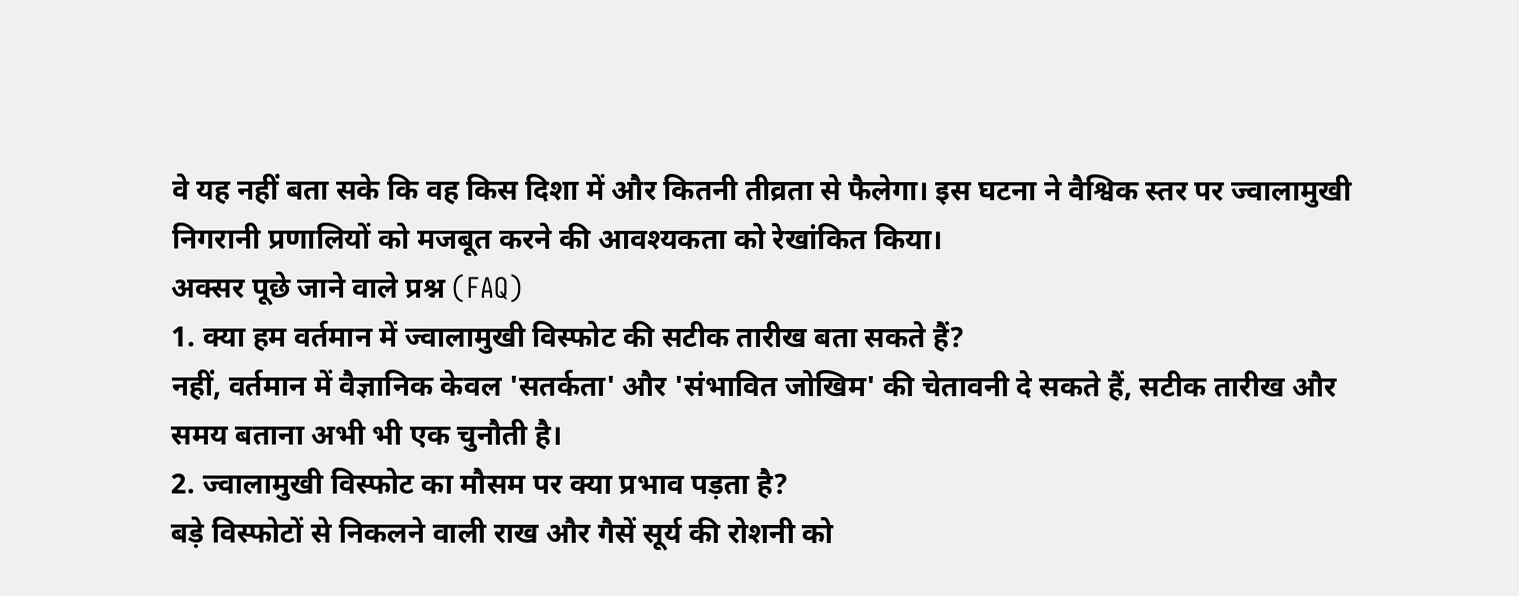वे यह नहीं बता सके कि वह किस दिशा में और कितनी तीव्रता से फैलेगा। इस घटना ने वैश्विक स्तर पर ज्वालामुखी निगरानी प्रणालियों को मजबूत करने की आवश्यकता को रेखांकित किया।
अक्सर पूछे जाने वाले प्रश्न (FAQ)
1. क्या हम वर्तमान में ज्वालामुखी विस्फोट की सटीक तारीख बता सकते हैं?
नहीं, वर्तमान में वैज्ञानिक केवल 'सतर्कता' और 'संभावित जोखिम' की चेतावनी दे सकते हैं, सटीक तारीख और समय बताना अभी भी एक चुनौती है।
2. ज्वालामुखी विस्फोट का मौसम पर क्या प्रभाव पड़ता है?
बड़े विस्फोटों से निकलने वाली राख और गैसें सूर्य की रोशनी को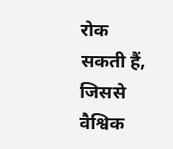रोक सकती हैं, जिससे वैश्विक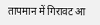तापमान में गिरावट आ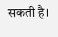सकती है।